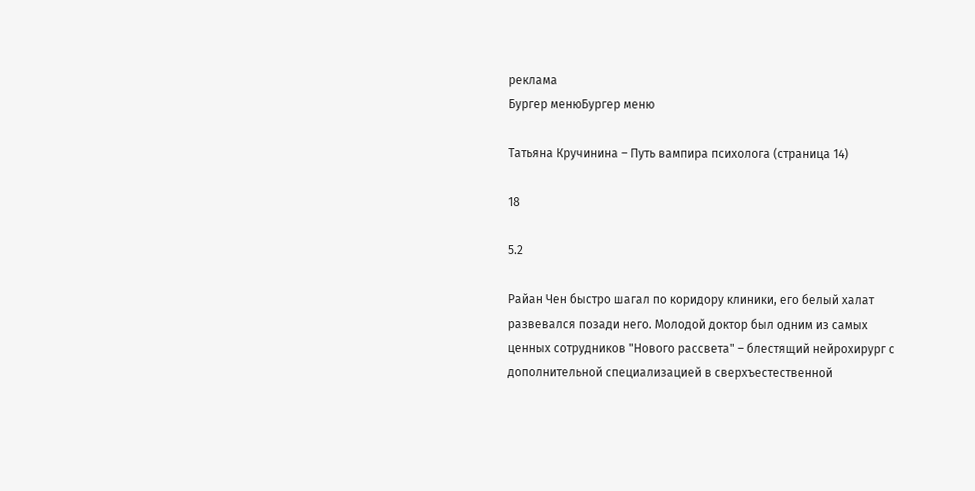реклама
Бургер менюБургер меню

Татьяна Кручинина – Путь вампира психолога (страница 14)

18

5.2

Райан Чен быстро шагал по коридору клиники, его белый халат развевался позади него. Молодой доктор был одним из самых ценных сотрудников "Нового рассвета" – блестящий нейрохирург с дополнительной специализацией в сверхъестественной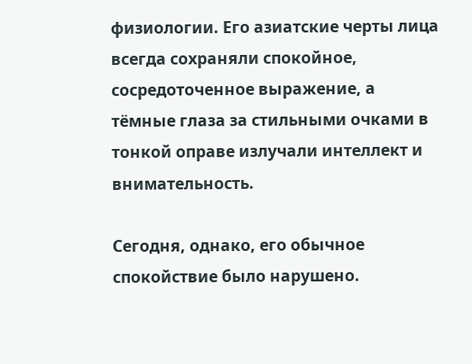физиологии. Его азиатские черты лица всегда сохраняли спокойное, сосредоточенное выражение, а тёмные глаза за стильными очками в тонкой оправе излучали интеллект и внимательность.

Сегодня, однако, его обычное спокойствие было нарушено.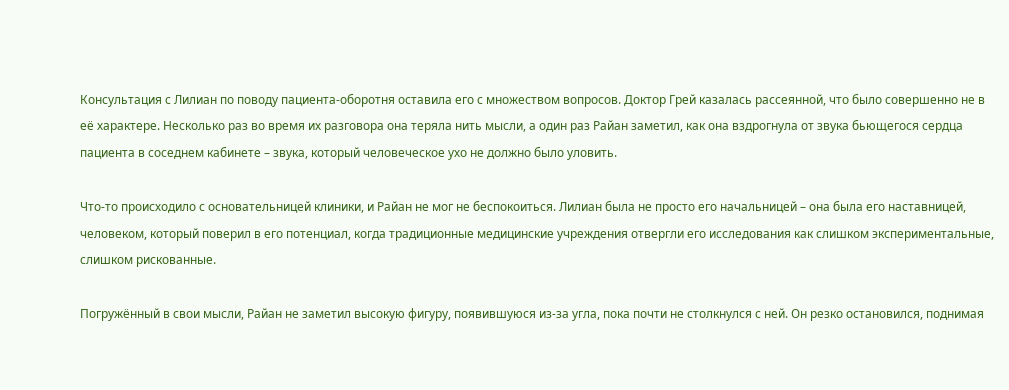Консультация с Лилиан по поводу пациента-оборотня оставила его с множеством вопросов. Доктор Грей казалась рассеянной, что было совершенно не в её характере. Несколько раз во время их разговора она теряла нить мысли, а один раз Райан заметил, как она вздрогнула от звука бьющегося сердца пациента в соседнем кабинете – звука, который человеческое ухо не должно было уловить.

Что-то происходило с основательницей клиники, и Райан не мог не беспокоиться. Лилиан была не просто его начальницей – она была его наставницей, человеком, который поверил в его потенциал, когда традиционные медицинские учреждения отвергли его исследования как слишком экспериментальные, слишком рискованные.

Погружённый в свои мысли, Райан не заметил высокую фигуру, появившуюся из-за угла, пока почти не столкнулся с ней. Он резко остановился, поднимая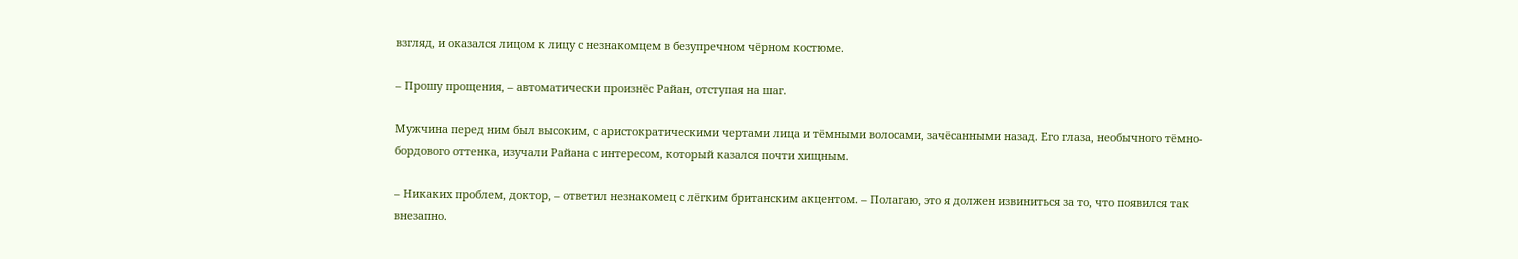взгляд, и оказался лицом к лицу с незнакомцем в безупречном чёрном костюме.

– Прошу прощения, – автоматически произнёс Райан, отступая на шаг.

Мужчина перед ним был высоким, с аристократическими чертами лица и тёмными волосами, зачёсанными назад. Его глаза, необычного тёмно-бордового оттенка, изучали Райана с интересом, который казался почти хищным.

– Никаких проблем, доктор, – ответил незнакомец с лёгким британским акцентом. – Полагаю, это я должен извиниться за то, что появился так внезапно.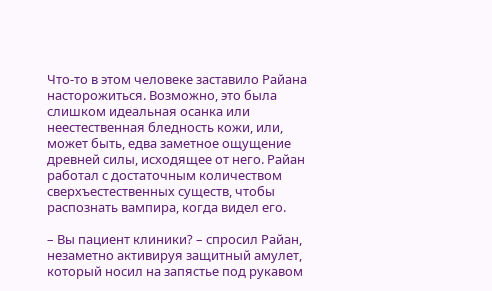Что-то в этом человеке заставило Райана насторожиться. Возможно, это была слишком идеальная осанка или неестественная бледность кожи, или, может быть, едва заметное ощущение древней силы, исходящее от него. Райан работал с достаточным количеством сверхъестественных существ, чтобы распознать вампира, когда видел его.

– Вы пациент клиники? – спросил Райан, незаметно активируя защитный амулет, который носил на запястье под рукавом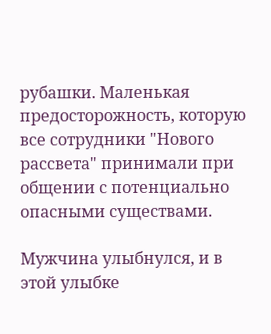рубашки. Маленькая предосторожность, которую все сотрудники "Нового рассвета" принимали при общении с потенциально опасными существами.

Мужчина улыбнулся, и в этой улыбке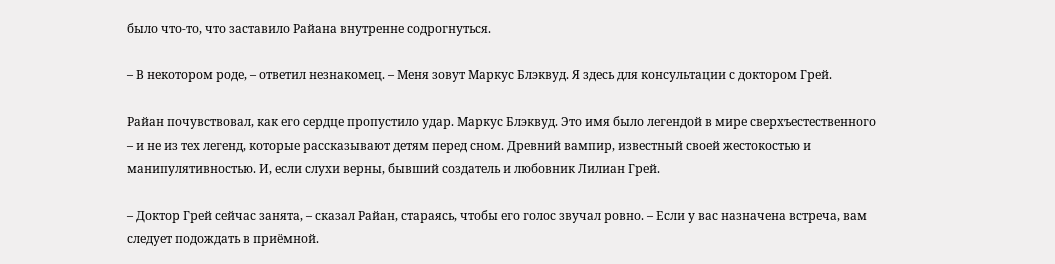было что-то, что заставило Райана внутренне содрогнуться.

– В некотором роде, – ответил незнакомец. – Меня зовут Маркус Блэквуд. Я здесь для консультации с доктором Грей.

Райан почувствовал, как его сердце пропустило удар. Маркус Блэквуд. Это имя было легендой в мире сверхъестественного – и не из тех легенд, которые рассказывают детям перед сном. Древний вампир, известный своей жестокостью и манипулятивностью. И, если слухи верны, бывший создатель и любовник Лилиан Грей.

– Доктор Грей сейчас занята, – сказал Райан, стараясь, чтобы его голос звучал ровно. – Если у вас назначена встреча, вам следует подождать в приёмной.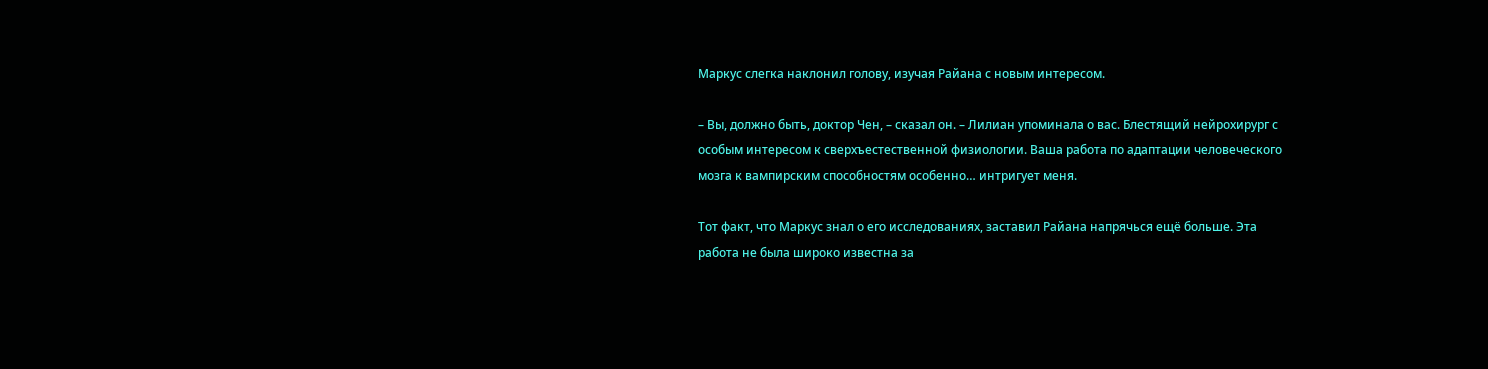Маркус слегка наклонил голову, изучая Райана с новым интересом.

– Вы, должно быть, доктор Чен, – сказал он. – Лилиан упоминала о вас. Блестящий нейрохирург с особым интересом к сверхъестественной физиологии. Ваша работа по адаптации человеческого мозга к вампирским способностям особенно… интригует меня.

Тот факт, что Маркус знал о его исследованиях, заставил Райана напрячься ещё больше. Эта работа не была широко известна за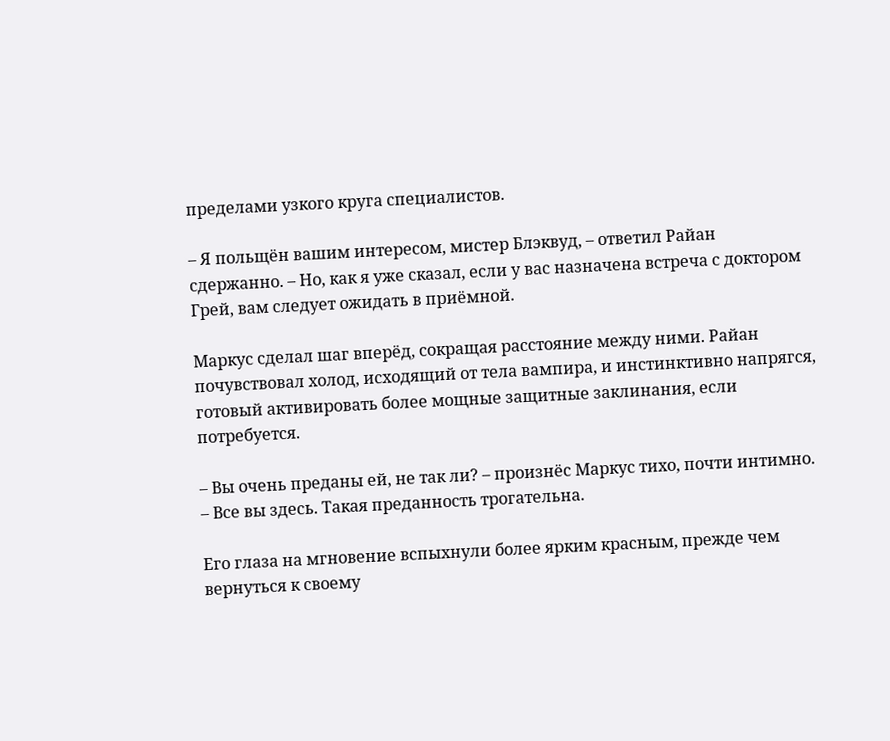пределами узкого круга специалистов.

– Я польщён вашим интересом, мистер Блэквуд, – ответил Райан сдержанно. – Но, как я уже сказал, если у вас назначена встреча с доктором Грей, вам следует ожидать в приёмной.

Маркус сделал шаг вперёд, сокращая расстояние между ними. Райан почувствовал холод, исходящий от тела вампира, и инстинктивно напрягся, готовый активировать более мощные защитные заклинания, если потребуется.

– Вы очень преданы ей, не так ли? – произнёс Маркус тихо, почти интимно. – Все вы здесь. Такая преданность трогательна.

Его глаза на мгновение вспыхнули более ярким красным, прежде чем вернуться к своему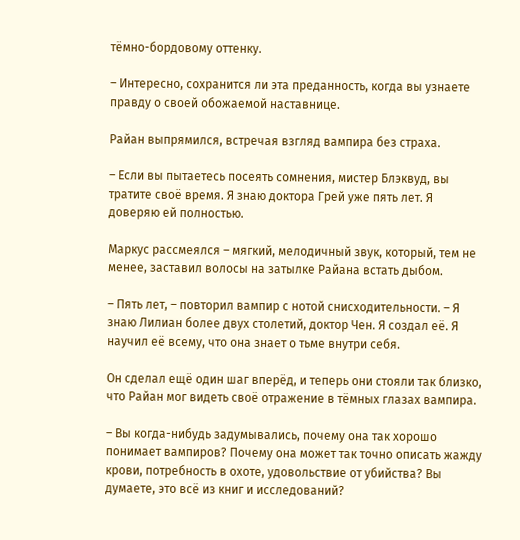тёмно-бордовому оттенку.

– Интересно, сохранится ли эта преданность, когда вы узнаете правду о своей обожаемой наставнице.

Райан выпрямился, встречая взгляд вампира без страха.

– Если вы пытаетесь посеять сомнения, мистер Блэквуд, вы тратите своё время. Я знаю доктора Грей уже пять лет. Я доверяю ей полностью.

Маркус рассмеялся – мягкий, мелодичный звук, который, тем не менее, заставил волосы на затылке Райана встать дыбом.

– Пять лет, – повторил вампир с нотой снисходительности. – Я знаю Лилиан более двух столетий, доктор Чен. Я создал её. Я научил её всему, что она знает о тьме внутри себя.

Он сделал ещё один шаг вперёд, и теперь они стояли так близко, что Райан мог видеть своё отражение в тёмных глазах вампира.

– Вы когда-нибудь задумывались, почему она так хорошо понимает вампиров? Почему она может так точно описать жажду крови, потребность в охоте, удовольствие от убийства? Вы думаете, это всё из книг и исследований?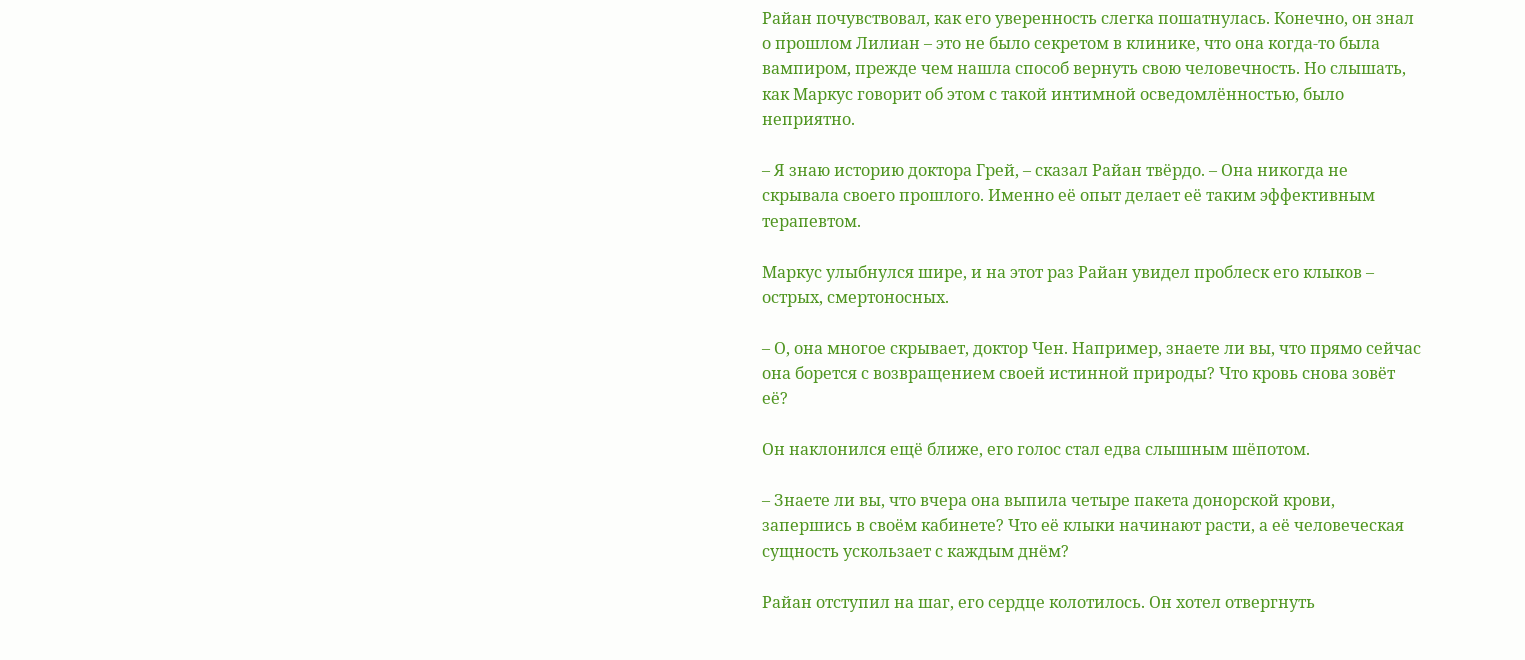Райан почувствовал, как его уверенность слегка пошатнулась. Конечно, он знал о прошлом Лилиан – это не было секретом в клинике, что она когда-то была вампиром, прежде чем нашла способ вернуть свою человечность. Но слышать, как Маркус говорит об этом с такой интимной осведомлённостью, было неприятно.

– Я знаю историю доктора Грей, – сказал Райан твёрдо. – Она никогда не скрывала своего прошлого. Именно её опыт делает её таким эффективным терапевтом.

Маркус улыбнулся шире, и на этот раз Райан увидел проблеск его клыков – острых, смертоносных.

– О, она многое скрывает, доктор Чен. Например, знаете ли вы, что прямо сейчас она борется с возвращением своей истинной природы? Что кровь снова зовёт её?

Он наклонился ещё ближе, его голос стал едва слышным шёпотом.

– Знаете ли вы, что вчера она выпила четыре пакета донорской крови, запершись в своём кабинете? Что её клыки начинают расти, а её человеческая сущность ускользает с каждым днём?

Райан отступил на шаг, его сердце колотилось. Он хотел отвергнуть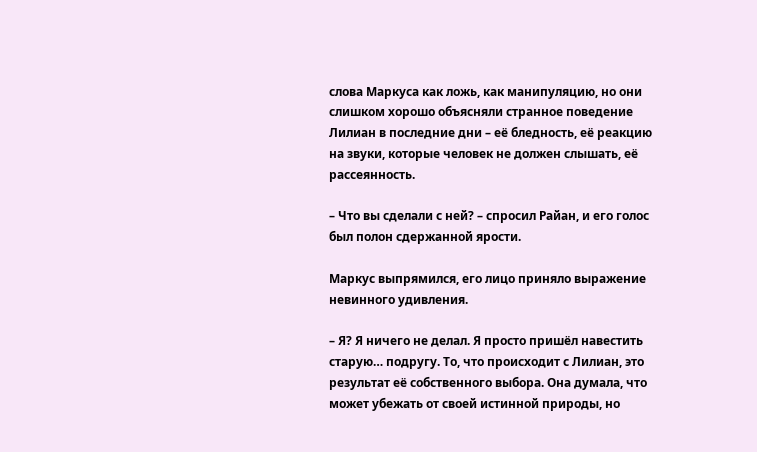слова Маркуса как ложь, как манипуляцию, но они слишком хорошо объясняли странное поведение Лилиан в последние дни – её бледность, её реакцию на звуки, которые человек не должен слышать, её рассеянность.

– Что вы сделали с ней? – спросил Райан, и его голос был полон сдержанной ярости.

Маркус выпрямился, его лицо приняло выражение невинного удивления.

– Я? Я ничего не делал. Я просто пришёл навестить старую… подругу. То, что происходит с Лилиан, это результат её собственного выбора. Она думала, что может убежать от своей истинной природы, но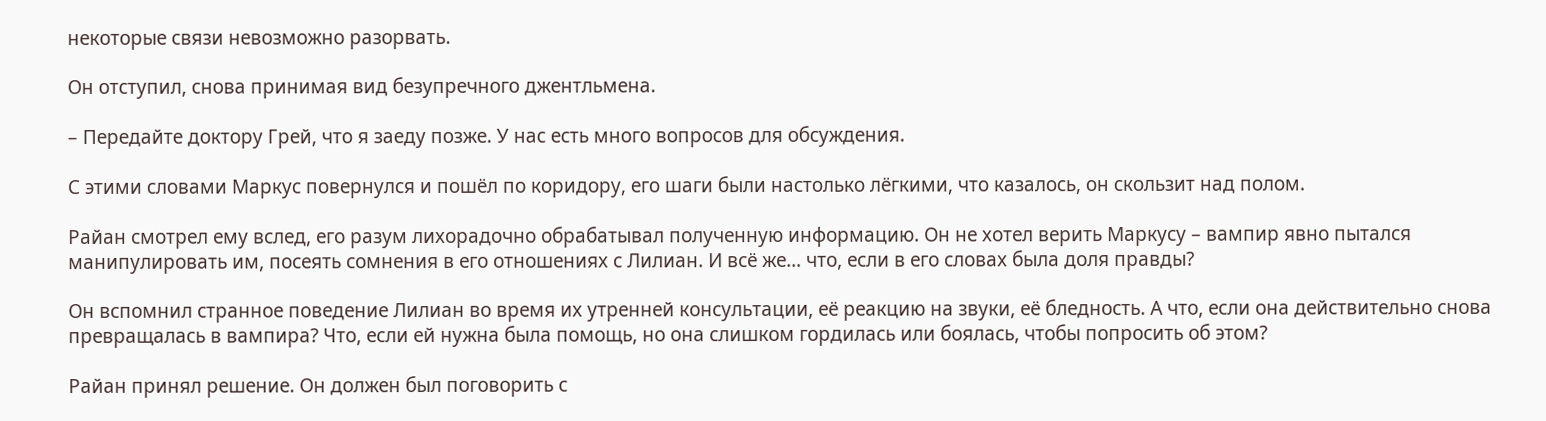некоторые связи невозможно разорвать.

Он отступил, снова принимая вид безупречного джентльмена.

– Передайте доктору Грей, что я заеду позже. У нас есть много вопросов для обсуждения.

С этими словами Маркус повернулся и пошёл по коридору, его шаги были настолько лёгкими, что казалось, он скользит над полом.

Райан смотрел ему вслед, его разум лихорадочно обрабатывал полученную информацию. Он не хотел верить Маркусу – вампир явно пытался манипулировать им, посеять сомнения в его отношениях с Лилиан. И всё же… что, если в его словах была доля правды?

Он вспомнил странное поведение Лилиан во время их утренней консультации, её реакцию на звуки, её бледность. А что, если она действительно снова превращалась в вампира? Что, если ей нужна была помощь, но она слишком гордилась или боялась, чтобы попросить об этом?

Райан принял решение. Он должен был поговорить с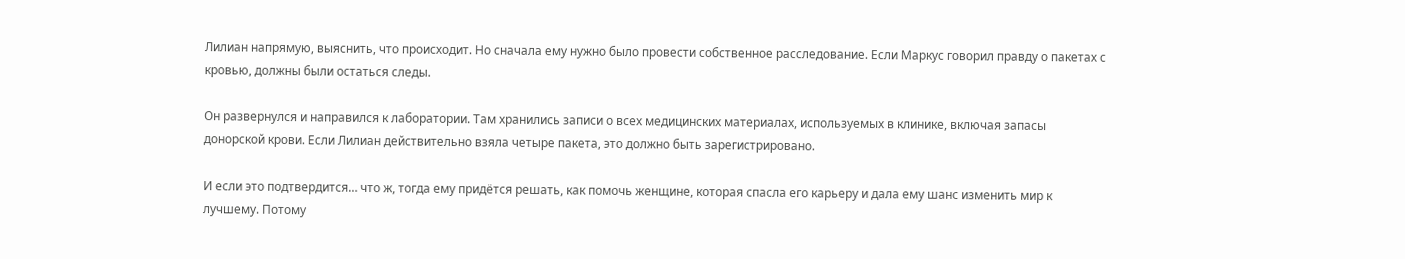Лилиан напрямую, выяснить, что происходит. Но сначала ему нужно было провести собственное расследование. Если Маркус говорил правду о пакетах с кровью, должны были остаться следы.

Он развернулся и направился к лаборатории. Там хранились записи о всех медицинских материалах, используемых в клинике, включая запасы донорской крови. Если Лилиан действительно взяла четыре пакета, это должно быть зарегистрировано.

И если это подтвердится… что ж, тогда ему придётся решать, как помочь женщине, которая спасла его карьеру и дала ему шанс изменить мир к лучшему. Потому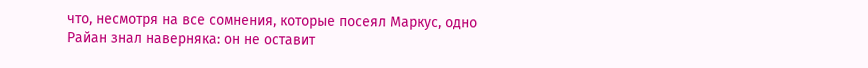что, несмотря на все сомнения, которые посеял Маркус, одно Райан знал наверняка: он не оставит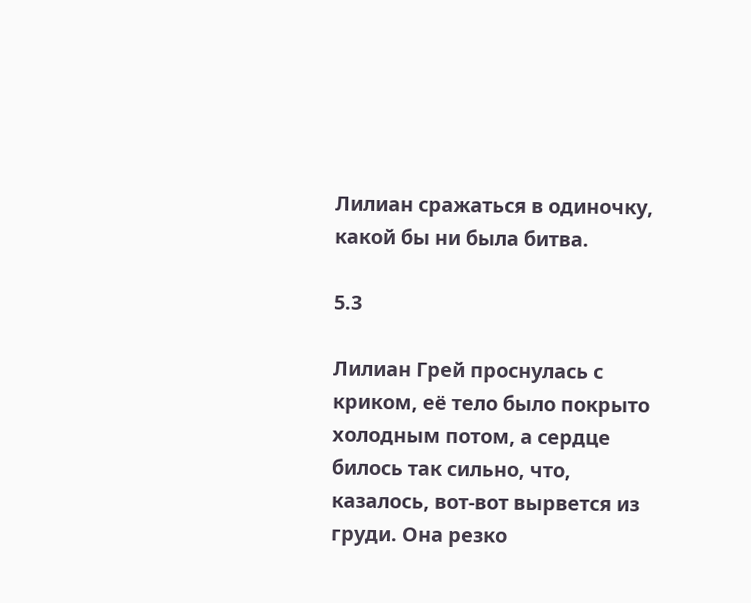Лилиан сражаться в одиночку, какой бы ни была битва.

5.3

Лилиан Грей проснулась с криком, её тело было покрыто холодным потом, а сердце билось так сильно, что, казалось, вот-вот вырвется из груди. Она резко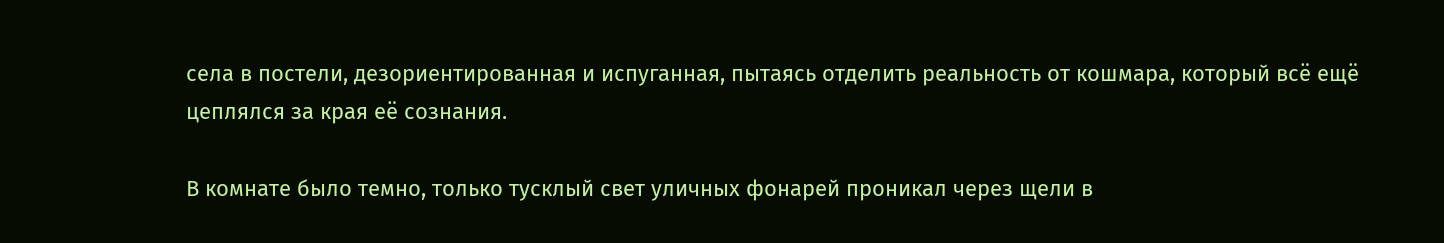села в постели, дезориентированная и испуганная, пытаясь отделить реальность от кошмара, который всё ещё цеплялся за края её сознания.

В комнате было темно, только тусклый свет уличных фонарей проникал через щели в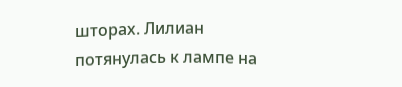шторах. Лилиан потянулась к лампе на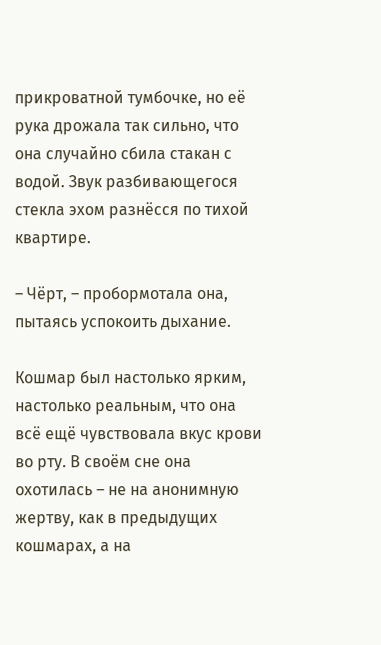прикроватной тумбочке, но её рука дрожала так сильно, что она случайно сбила стакан с водой. Звук разбивающегося стекла эхом разнёсся по тихой квартире.

– Чёрт, – пробормотала она, пытаясь успокоить дыхание.

Кошмар был настолько ярким, настолько реальным, что она всё ещё чувствовала вкус крови во рту. В своём сне она охотилась – не на анонимную жертву, как в предыдущих кошмарах, а на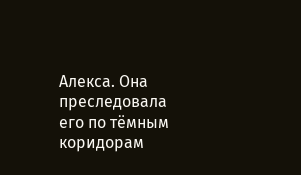Алекса. Она преследовала его по тёмным коридорам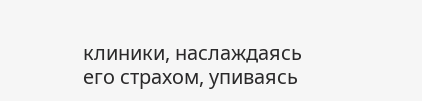клиники, наслаждаясь его страхом, упиваясь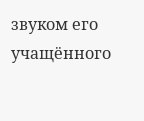звуком его учащённого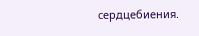сердцебиения.